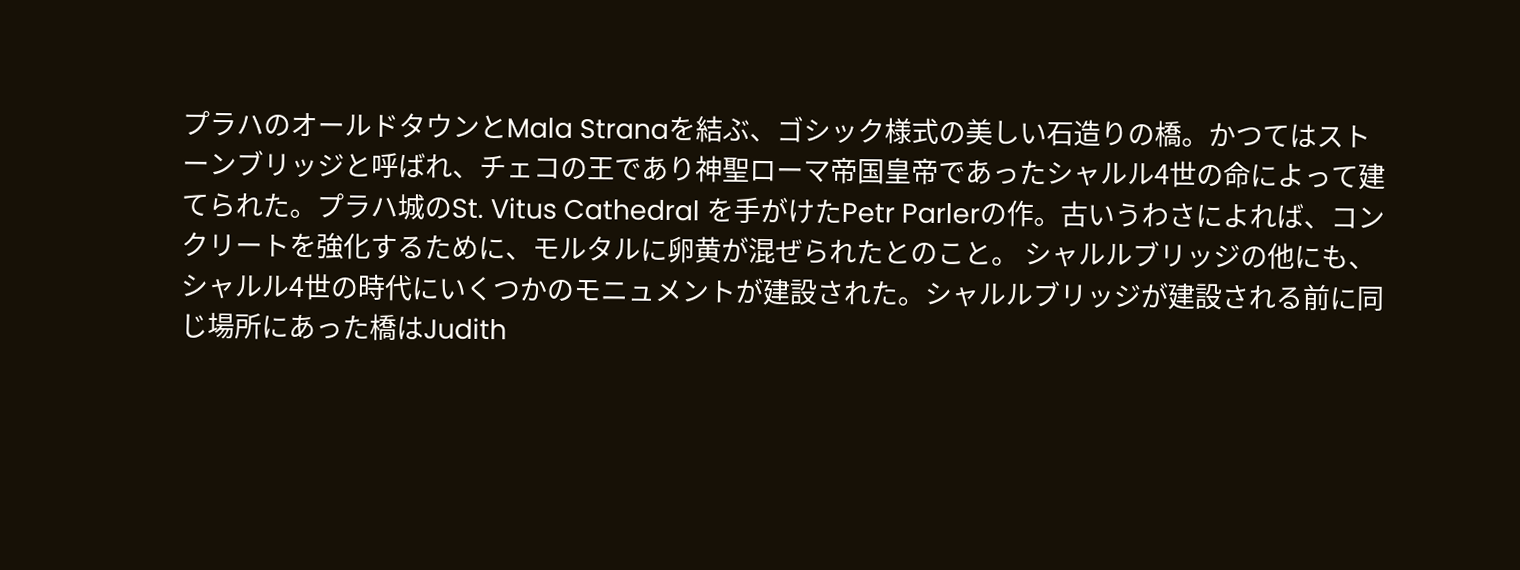プラハのオールドタウンとMala Stranaを結ぶ、ゴシック様式の美しい石造りの橋。かつてはストーンブリッジと呼ばれ、チェコの王であり神聖ローマ帝国皇帝であったシャルル4世の命によって建てられた。プラハ城のSt. Vitus Cathedral を手がけたPetr Parlerの作。古いうわさによれば、コンクリートを強化するために、モルタルに卵黄が混ぜられたとのこと。 シャルルブリッジの他にも、シャルル4世の時代にいくつかのモニュメントが建設された。シャルルブリッジが建設される前に同じ場所にあった橋はJudith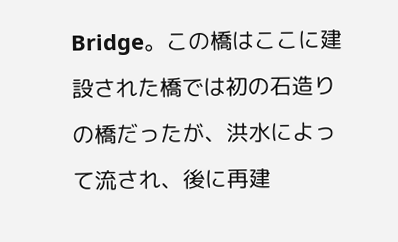Bridge。この橋はここに建設された橋では初の石造りの橋だったが、洪水によって流され、後に再建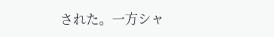された。一方シャ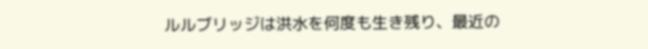ルルブリッジは洪水を何度も生き残り、最近の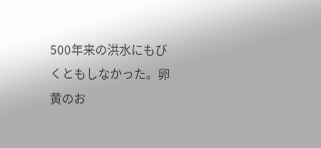500年来の洪水にもびくともしなかった。卵黄のお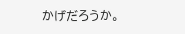かげだろうか。